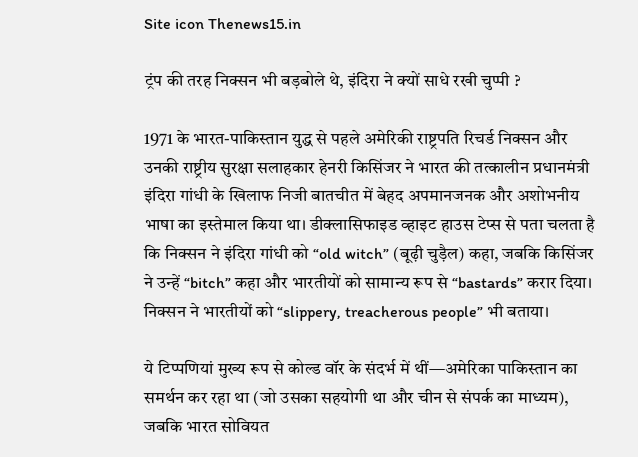Site icon Thenews15.in

ट्रंप की तरह निक्सन भी बड़बोले थे, इंदिरा ने क्‍यों साधे रखी चुप्‍पी ?

1971 के भारत-पाकिस्तान युद्ध से पहले अमेरिकी राष्ट्रपति रिचर्ड निक्सन और उनकी राष्ट्रीय सुरक्षा सलाहकार हेनरी किसिंजर ने भारत की तत्कालीन प्रधानमंत्री इंदिरा गांधी के खिलाफ निजी बातचीत में बेहद अपमानजनक और अशोभनीय भाषा का इस्तेमाल किया था। डीक्लासिफाइड व्हाइट हाउस टेप्स से पता चलता है कि निक्सन ने इंदिरा गांधी को “old witch” (बूढ़ी चुड़ैल) कहा, जबकि किसिंजर ने उन्हें “bitch” कहा और भारतीयों को सामान्य रूप से “bastards” करार दिया। निक्सन ने भारतीयों को “slippery, treacherous people” भी बताया।

ये टिप्पणियां मुख्य रूप से कोल्ड वॉर के संदर्भ में थीं—अमेरिका पाकिस्तान का समर्थन कर रहा था (जो उसका सहयोगी था और चीन से संपर्क का माध्यम), जबकि भारत सोवियत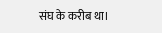संघ के करीब था।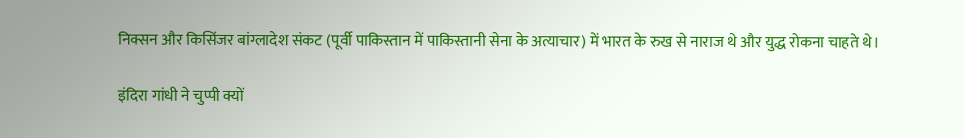निक्सन और किसिंजर बांग्लादेश संकट (पूर्वी पाकिस्तान में पाकिस्तानी सेना के अत्याचार) में भारत के रुख से नाराज थे और युद्ध रोकना चाहते थे।

इंदिरा गांधी ने चुप्पी क्यों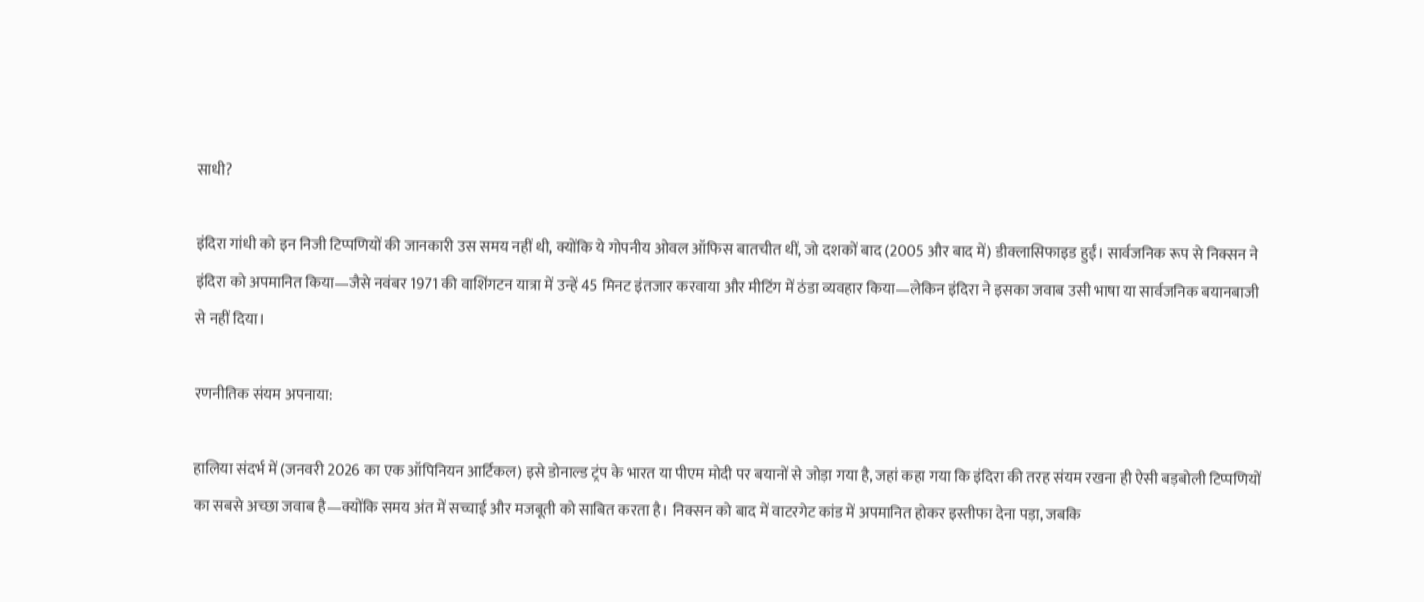साधी?

इंदिरा गांधी को इन निजी टिप्पणियों की जानकारी उस समय नहीं थी, क्योंकि ये गोपनीय ओवल ऑफिस बातचीत थीं, जो दशकों बाद (2005 और बाद में) डीक्लासिफाइड हुईं। सार्वजनिक रूप से निक्सन ने इंदिरा को अपमानित किया—जैसे नवंबर 1971 की वाशिंगटन यात्रा में उन्हें 45 मिनट इंतजार करवाया और मीटिंग में ठंडा व्यवहार किया—लेकिन इंदिरा ने इसका जवाब उसी भाषा या सार्वजनिक बयानबाजी से नहीं दिया।

रणनीतिक संयम अपनाया:

हालिया संदर्भ में (जनवरी 2026 का एक ऑपिनियन आर्टिकल) इसे डोनाल्ड ट्रंप के भारत या पीएम मोदी पर बयानों से जोड़ा गया है, जहां कहा गया कि इंदिरा की तरह संयम रखना ही ऐसी बड़बोली टिप्पणियों का सबसे अच्छा जवाब है—क्योंकि समय अंत में सच्चाई और मजबूती को साबित करता है। निक्सन को बाद में वाटरगेट कांड में अपमानित होकर इस्तीफा देना पड़ा, जबकि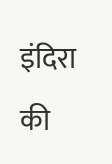इंदिरा की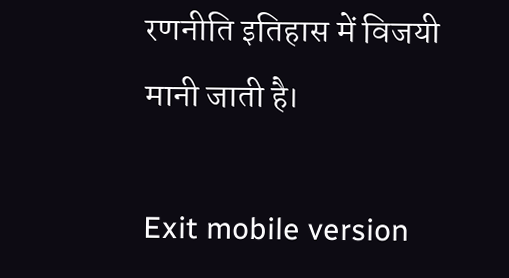रणनीति इतिहास में विजयी मानी जाती है।

Exit mobile version